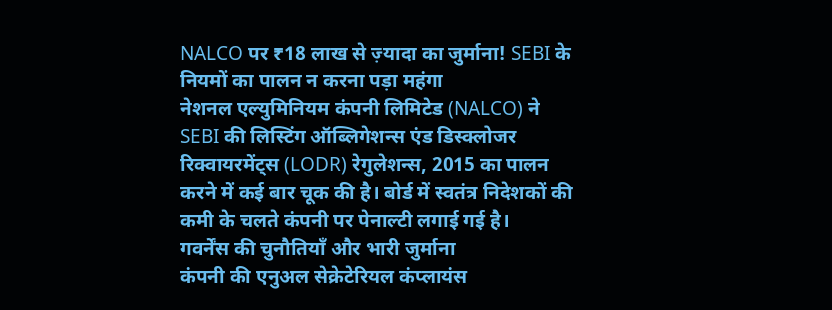NALCO पर ₹18 लाख से ज़्यादा का जुर्माना! SEBI के नियमों का पालन न करना पड़ा महंगा
नेशनल एल्युमिनियम कंपनी लिमिटेड (NALCO) ने SEBI की लिस्टिंग ऑब्लिगेशन्स एंड डिस्क्लोजर रिक्वायरमेंट्स (LODR) रेगुलेशन्स, 2015 का पालन करने में कई बार चूक की है। बोर्ड में स्वतंत्र निदेशकों की कमी के चलते कंपनी पर पेनाल्टी लगाई गई है।
गवर्नेंस की चुनौतियाँ और भारी जुर्माना
कंपनी की एनुअल सेक्रेटेरियल कंप्लायंस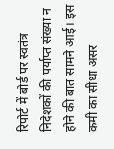रिपोर्ट में बोर्ड पर स्वतंत्र निदेशकों की पर्याप्त संख्या न होने की बात सामने आई। इस कमी का सीधा असर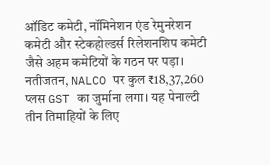ऑडिट कमेटी, नॉमिनेशन एंड रेमुनरेशन कमेटी और स्टेकहोल्डर्स रिलेशनशिप कमेटी जैसे अहम कमेटियों के गठन पर पड़ा।
नतीजतन, NALCO पर कुल ₹18,37,260 प्लस GST का जुर्माना लगा। यह पेनाल्टी तीन तिमाहियों के लिए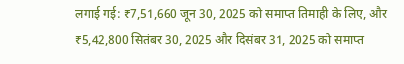लगाई गई: ₹7,51,660 जून 30, 2025 को समाप्त तिमाही के लिए, और ₹5,42,800 सितंबर 30, 2025 और दिसंबर 31, 2025 को समाप्त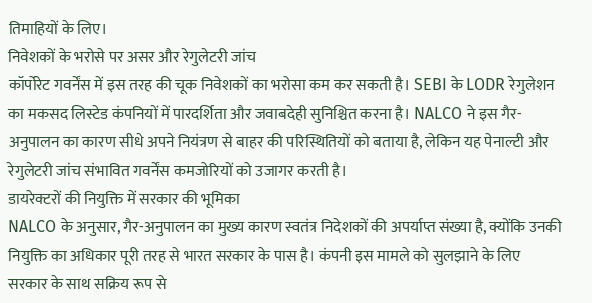तिमाहियों के लिए।
निवेशकों के भरोसे पर असर और रेगुलेटरी जांच
कॉर्पोरेट गवर्नेंस में इस तरह की चूक निवेशकों का भरोसा कम कर सकती है। SEBI के LODR रेगुलेशन का मकसद लिस्टेड कंपनियों में पारदर्शिता और जवाबदेही सुनिश्चित करना है। NALCO ने इस गैर-अनुपालन का कारण सीधे अपने नियंत्रण से बाहर की परिस्थितियों को बताया है, लेकिन यह पेनाल्टी और रेगुलेटरी जांच संभावित गवर्नेंस कमजोरियों को उजागर करती है।
डायरेक्टरों की नियुक्ति में सरकार की भूमिका
NALCO के अनुसार, गैर-अनुपालन का मुख्य कारण स्वतंत्र निदेशकों की अपर्याप्त संख्या है, क्योंकि उनकी नियुक्ति का अधिकार पूरी तरह से भारत सरकार के पास है। कंपनी इस मामले को सुलझाने के लिए सरकार के साथ सक्रिय रूप से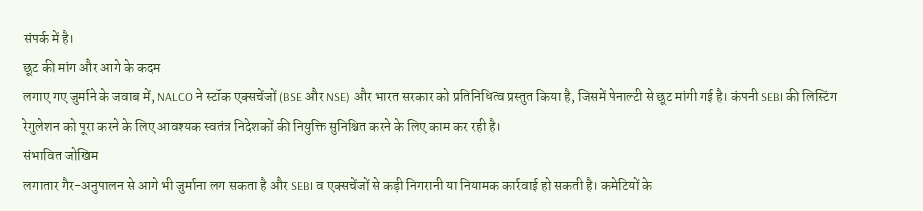संपर्क में है।
छूट की मांग और आगे के कदम
लगाए गए जुर्माने के जवाब में, NALCO ने स्टॉक एक्सचेंजों (BSE और NSE) और भारत सरकार को प्रतिनिधित्व प्रस्तुत किया है, जिसमें पेनाल्टी से छूट मांगी गई है। कंपनी SEBI की लिस्टिंग रेगुलेशन को पूरा करने के लिए आवश्यक स्वतंत्र निदेशकों की नियुक्ति सुनिश्चित करने के लिए काम कर रही है।
संभावित जोखिम
लगातार गैर-अनुपालन से आगे भी जुर्माना लग सकता है और SEBI व एक्सचेंजों से कड़ी निगरानी या नियामक कार्रवाई हो सकती है। कमेटियों के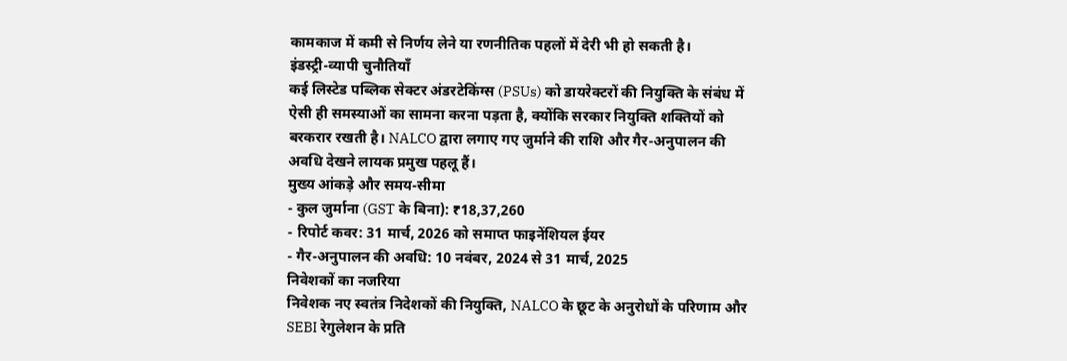कामकाज में कमी से निर्णय लेने या रणनीतिक पहलों में देरी भी हो सकती है।
इंडस्ट्री-व्यापी चुनौतियाँ
कई लिस्टेड पब्लिक सेक्टर अंडरटेकिंग्स (PSUs) को डायरेक्टरों की नियुक्ति के संबंध में ऐसी ही समस्याओं का सामना करना पड़ता है, क्योंकि सरकार नियुक्ति शक्तियों को बरकरार रखती है। NALCO द्वारा लगाए गए जुर्माने की राशि और गैर-अनुपालन की अवधि देखने लायक प्रमुख पहलू हैं।
मुख्य आंकड़े और समय-सीमा
- कुल जुर्माना (GST के बिना): ₹18,37,260
- रिपोर्ट कवर: 31 मार्च, 2026 को समाप्त फाइनेंशियल ईयर
- गैर-अनुपालन की अवधि: 10 नवंबर, 2024 से 31 मार्च, 2025
निवेशकों का नजरिया
निवेशक नए स्वतंत्र निदेशकों की नियुक्ति, NALCO के छूट के अनुरोधों के परिणाम और SEBI रेगुलेशन के प्रति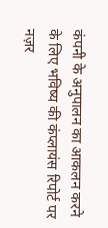कंपनी के अनुपालन का आकलन करने के लिए भविष्य की कंप्लायंस रिपोर्ट पर नज़र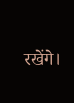रखेंगे।